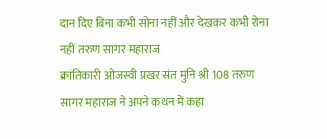दान दिए बिना कभी सोना नहीं और देखकर कभी रोना नहीं तरुण सागर महाराज
क्रांतिकारी ओजस्वी प्रखर संत मुनि श्री 108 तरुण सागर महाराज ने अपने कथन में कहा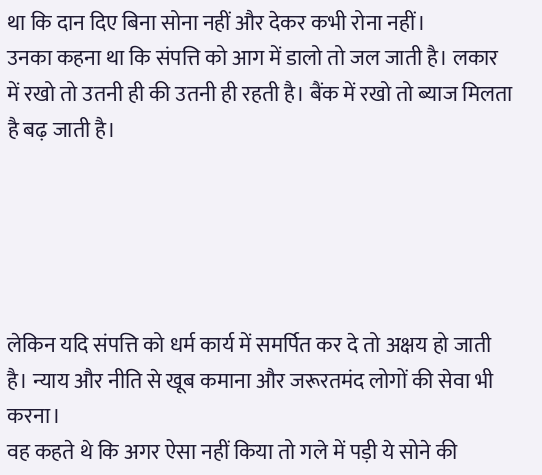था कि दान दिए बिना सोना नहीं और देकर कभी रोना नहीं।
उनका कहना था कि संपत्ति को आग में डालो तो जल जाती है। लकार में रखो तो उतनी ही की उतनी ही रहती है। बैंक में रखो तो ब्याज मिलता है बढ़ जाती है।





लेकिन यदि संपत्ति को धर्म कार्य में समर्पित कर दे तो अक्षय हो जाती है। न्याय और नीति से खूब कमाना और जरूरतमंद लोगों की सेवा भी करना।
वह कहते थे कि अगर ऐसा नहीं किया तो गले में पड़ी ये सोने की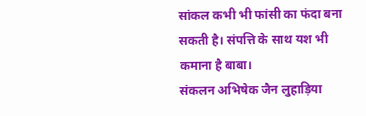सांकल कभी भी फांसी का फंदा बना सकती है। संपत्ति के साथ यश भी कमाना है बाबा।
संकलन अभिषेक जैन लुहाड़िया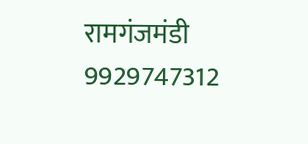रामगंजमंडी 9929747312